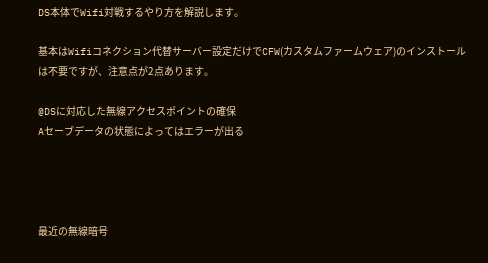DS本体でWifi対戦するやり方を解説します。

基本はWifiコネクション代替サーバー設定だけでCFW(カスタムファームウェア)のインストールは不要ですが、注意点が2点あります。

@DSに対応した無線アクセスポイントの確保
Aセーブデータの状態によってはエラーが出る




最近の無線暗号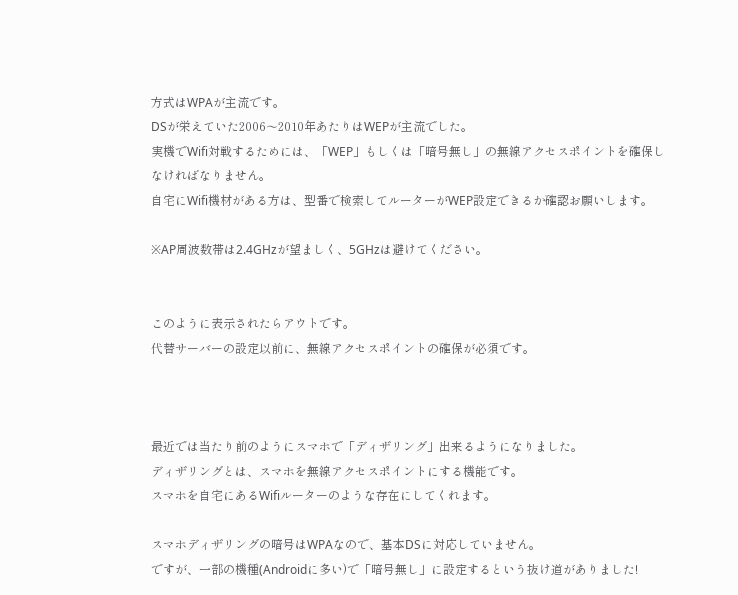方式はWPAが主流です。
DSが栄えていた2006〜2010年あたりはWEPが主流でした。
実機でWifi対戦するためには、「WEP」もしくは「暗号無し」の無線アクセスポイントを確保しなければなりません。
自宅にWifi機材がある方は、型番で検索してルーターがWEP設定できるか確認お願いします。

※AP周波数帯は2.4GHzが望ましく、5GHzは避けてください。


このように表示されたらアウトです。
代替サーバーの設定以前に、無線アクセスポイントの確保が必須です。



最近では当たり前のようにスマホで「ディザリング」出来るようになりました。
ディザリングとは、スマホを無線アクセスポイントにする機能です。
スマホを自宅にあるWifiルーターのような存在にしてくれます。

スマホディザリングの暗号はWPAなので、基本DSに対応していません。
ですが、一部の機種(Androidに多い)で「暗号無し」に設定するという抜け道がありました!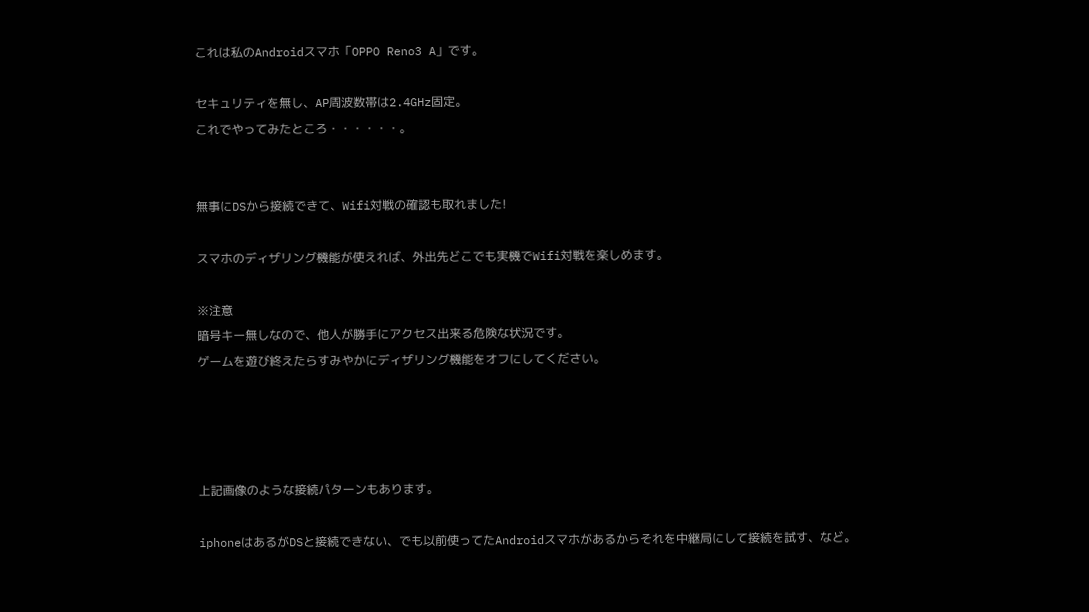これは私のAndroidスマホ「OPPO Reno3 A」です。

セキュリティを無し、AP周波数帯は2.4GHz固定。
これでやってみたところ・・・・・・。


無事にDSから接続できて、Wifi対戦の確認も取れました!

スマホのディザリング機能が使えれば、外出先どこでも実機でWifi対戦を楽しめます。

※注意
暗号キー無しなので、他人が勝手にアクセス出来る危険な状況です。
ゲームを遊び終えたらすみやかにディザリング機能をオフにしてください。




上記画像のような接続パターンもあります。

iphoneはあるがDSと接続できない、でも以前使ってたAndroidスマホがあるからそれを中継局にして接続を試す、など。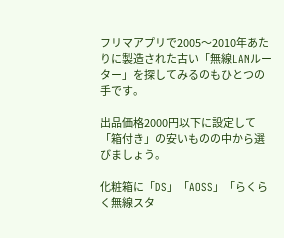フリマアプリで2005〜2010年あたりに製造された古い「無線LANルーター」を探してみるのもひとつの手です。

出品価格2000円以下に設定して「箱付き」の安いものの中から選びましょう。

化粧箱に「DS」「AOSS」「らくらく無線スタ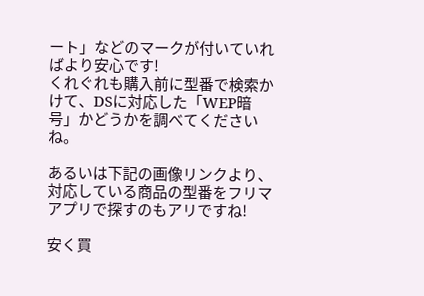ート」などのマークが付いていればより安心です!
くれぐれも購入前に型番で検索かけて、DSに対応した「WEP暗号」かどうかを調べてくださいね。

あるいは下記の画像リンクより、対応している商品の型番をフリマアプリで探すのもアリですね!

安く買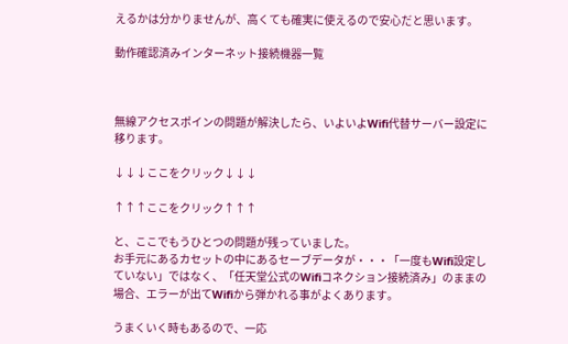えるかは分かりませんが、高くても確実に使えるので安心だと思います。

動作確認済みインターネット接続機器一覧



無線アクセスポインの問題が解決したら、いよいよWifi代替サーバー設定に移ります。

↓↓↓ここをクリック↓↓↓

↑↑↑ここをクリック↑↑↑

と、ここでもうひとつの問題が残っていました。
お手元にあるカセットの中にあるセーブデータが・・・「一度もWifi設定していない」ではなく、「任天堂公式のWifiコネクション接続済み」のままの場合、エラーが出てWifiから弾かれる事がよくあります。

うまくいく時もあるので、一応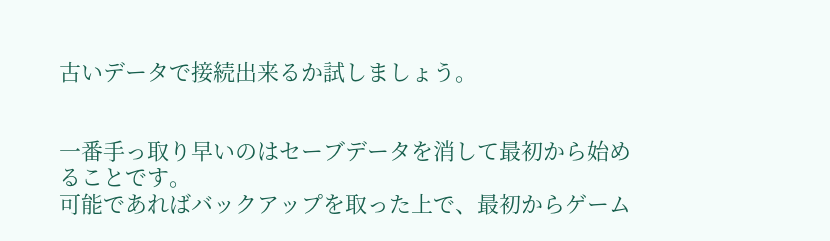古いデータで接続出来るか試しましょう。


一番手っ取り早いのはセーブデータを消して最初から始めることです。
可能であればバックアップを取った上で、最初からゲーム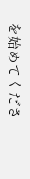を始めてくださ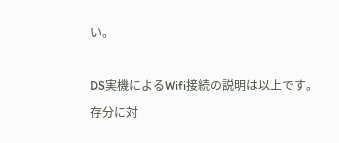い。

DS実機によるWifi接続の説明は以上です。
存分に対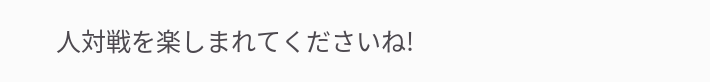人対戦を楽しまれてくださいね!